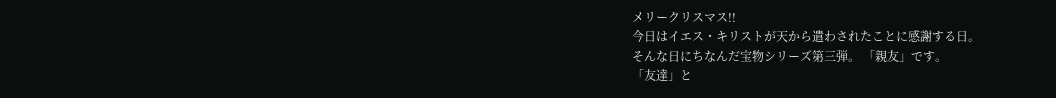メリークリスマス!!
今日はイエス・キリストが天から遣わされたことに感謝する日。
そんな日にちなんだ宝物シリーズ第三弾。 「親友」です。
「友達」と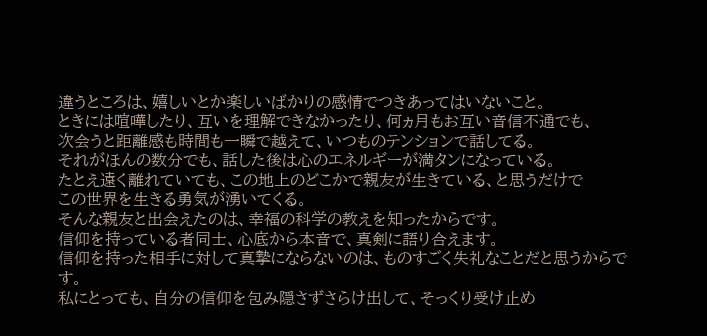違うところは、嬉しいとか楽しいばかりの感情でつきあってはいないこと。
ときには喧嘩したり、互いを理解できなかったり、何ヵ月もお互い音信不通でも、
次会うと距離感も時間も一瞬で越えて、いつものテンションで話してる。
それがほんの数分でも、話した後は心のエネルギーが満タンになっている。
たとえ遠く離れていても、この地上のどこかで親友が生きている、と思うだけで
この世界を生きる勇気が湧いてくる。
そんな親友と出会えたのは、幸福の科学の教えを知ったからです。
信仰を持っている者同士、心底から本音で、真剣に語り合えます。
信仰を持った相手に対して真摯にならないのは、ものすごく失礼なことだと思うからです。
私にとっても、自分の信仰を包み隠さずさらけ出して、そっくり受け止め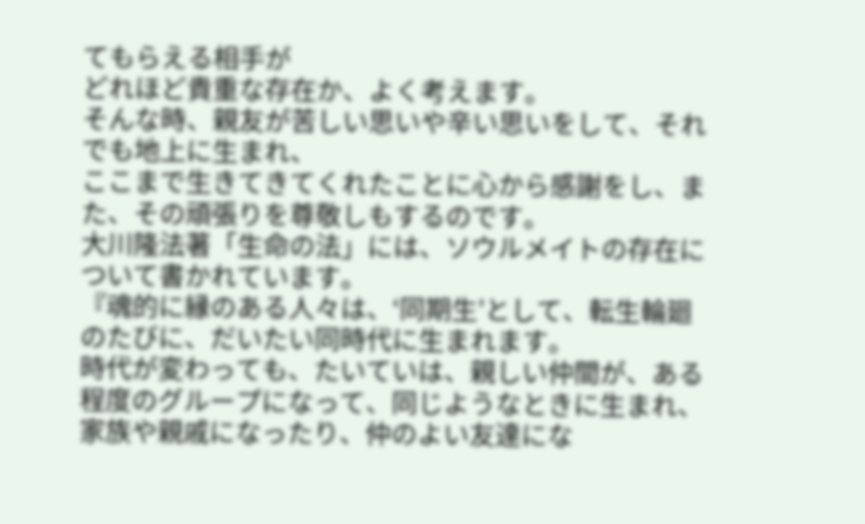てもらえる相手が
どれほど貴重な存在か、よく考えます。
そんな時、親友が苦しい思いや辛い思いをして、それでも地上に生まれ、
ここまで生きてきてくれたことに心から感謝をし、また、その頑張りを尊敬しもするのです。
大川隆法著「生命の法」には、ソウルメイトの存在について書かれています。
『魂的に縁のある人々は、‘同期生’として、転生輪廻のたびに、だいたい同時代に生まれます。
時代が変わっても、たいていは、親しい仲間が、ある程度のグループになって、同じようなときに生まれ、
家族や親戚になったり、仲のよい友達にな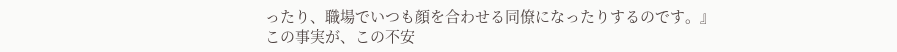ったり、職場でいつも顔を合わせる同僚になったりするのです。』
この事実が、この不安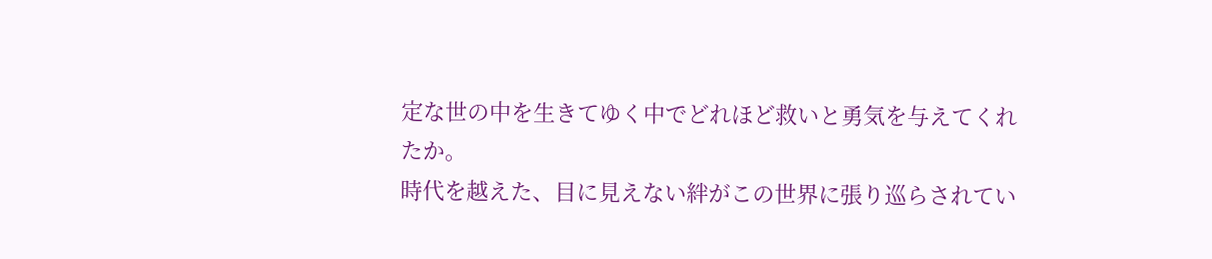定な世の中を生きてゆく中でどれほど救いと勇気を与えてくれたか。
時代を越えた、目に見えない絆がこの世界に張り巡らされてい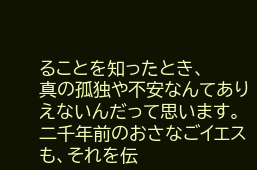ることを知ったとき、
真の孤独や不安なんてありえないんだって思います。
二千年前のおさなごイエスも、それを伝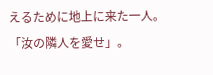えるために地上に来た一人。
「汝の隣人を愛せ」。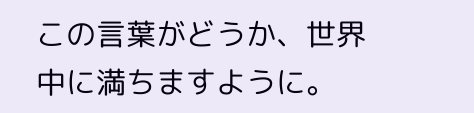この言葉がどうか、世界中に満ちますように。